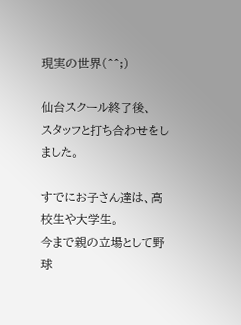現実の世界(^^;)

仙台スクール終了後、
スタッフと打ち合わせをしました。

すでにお子さん達は、高校生や大学生。
今まで親の立場として野球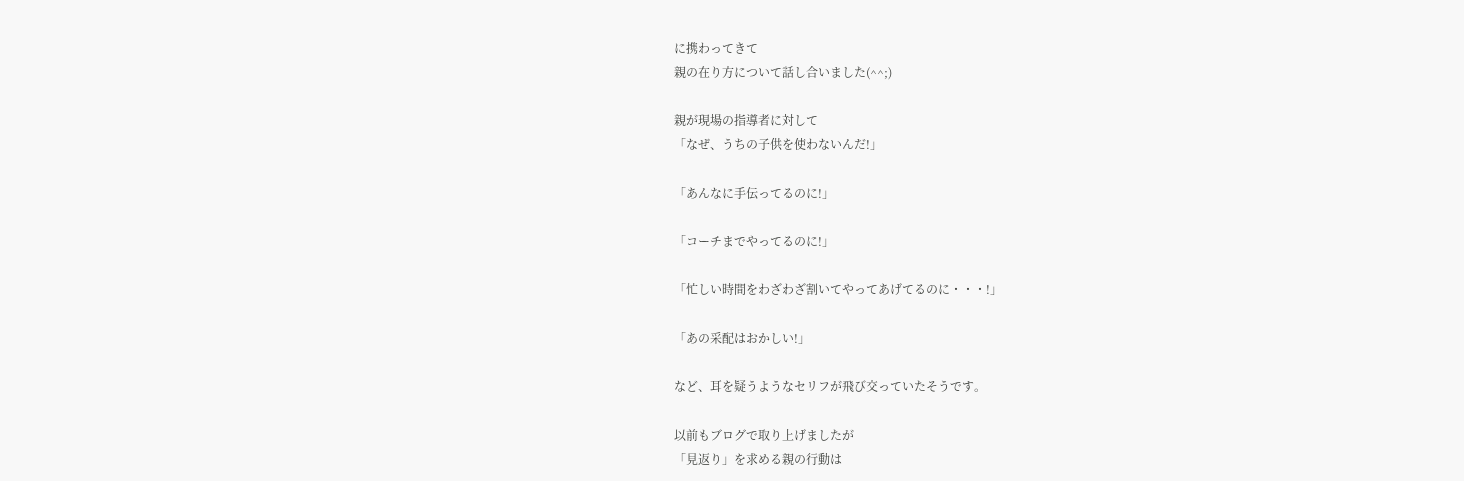に携わってきて
親の在り方について話し合いました(^^;)

親が現場の指導者に対して
「なぜ、うちの子供を使わないんだ!」

「あんなに手伝ってるのに!」

「コーチまでやってるのに!」

「忙しい時間をわざわざ割いてやってあげてるのに・・・!」

「あの采配はおかしい!」

など、耳を疑うようなセリフが飛び交っていたそうです。

以前もブログで取り上げましたが
「見返り」を求める親の行動は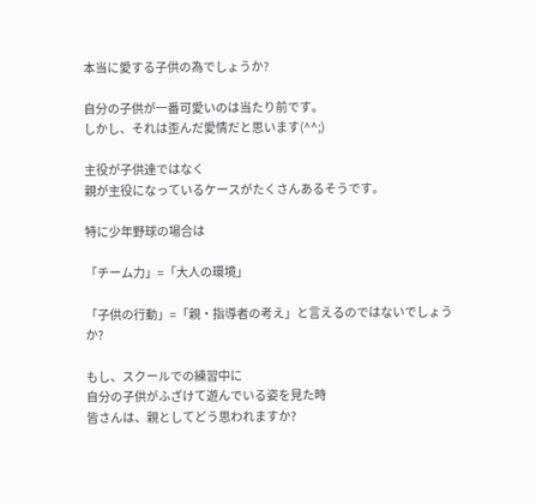本当に愛する子供の為でしょうか?

自分の子供が一番可愛いのは当たり前です。
しかし、それは歪んだ愛情だと思います(^^;)

主役が子供達ではなく
親が主役になっているケースがたくさんあるそうです。

特に少年野球の場合は

「チーム力」=「大人の環境」

「子供の行動」=「親・指導者の考え」と言えるのではないでしょうか?

もし、スクールでの練習中に
自分の子供がふざけて遊んでいる姿を見た時
皆さんは、親としてどう思われますか?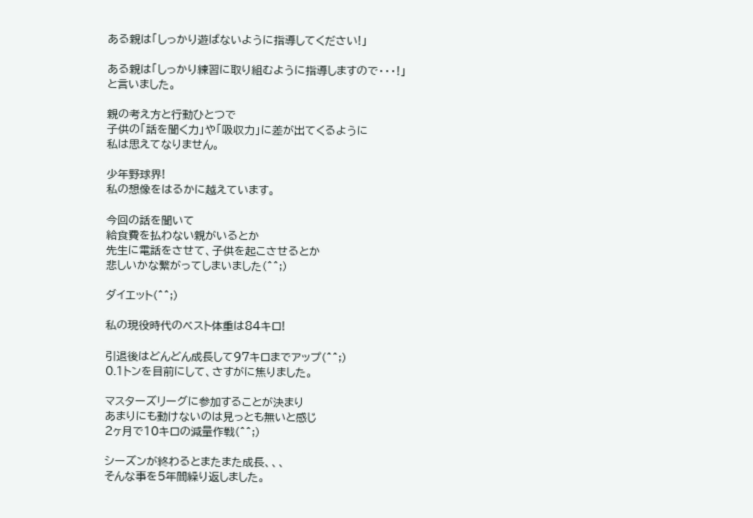ある親は「しっかり遊ばないように指導してください!」

ある親は「しっかり練習に取り組むように指導しますので・・・!」
と言いました。

親の考え方と行動ひとつで
子供の「話を聞く力」や「吸収力」に差が出てくるように
私は思えてなりません。

少年野球界!
私の想像をはるかに越えています。

今回の話を聞いて
給食費を払わない親がいるとか
先生に電話をさせて、子供を起こさせるとか
悲しいかな繋がってしまいました(^^;)

ダイエット(^^;)

私の現役時代のベスト体重は84キロ!

引退後はどんどん成長して97キロまでアップ(^^;)
0.1トンを目前にして、さすがに焦りました。

マスターズリーグに参加することが決まり
あまりにも動けないのは見っとも無いと感じ
2ヶ月で10キロの減量作戦(^^;)

シーズンが終わるとまたまた成長、、、
そんな事を5年間繰り返しました。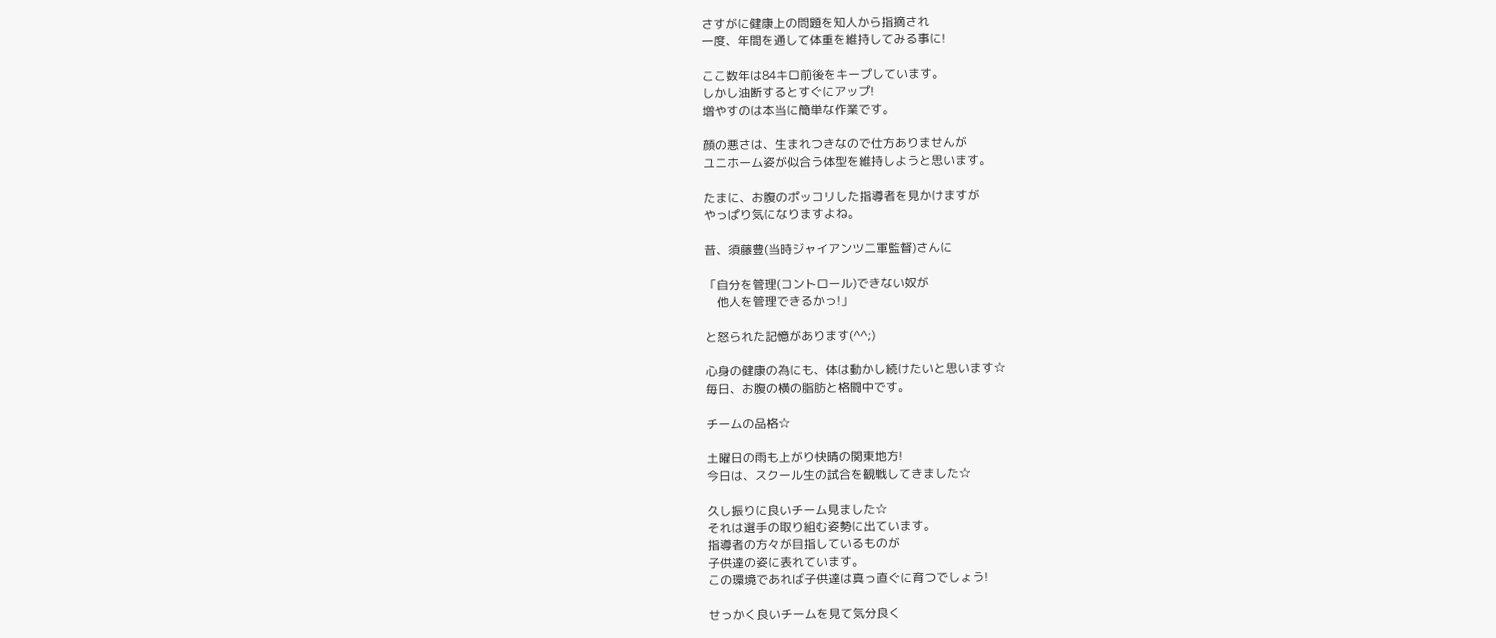さすがに健康上の問題を知人から指摘され
一度、年間を通して体重を維持してみる事に!

ここ数年は84キロ前後をキープしています。
しかし油断するとすぐにアップ!
増やすのは本当に簡単な作業です。

顔の悪さは、生まれつきなので仕方ありませんが
ユニホーム姿が似合う体型を維持しようと思います。

たまに、お腹のポッコリした指導者を見かけますが
やっぱり気になりますよね。

昔、須藤豊(当時ジャイアンツ二軍監督)さんに

「自分を管理(コントロール)できない奴が
    他人を管理できるかっ!」

と怒られた記憶があります(^^;)

心身の健康の為にも、体は動かし続けたいと思います☆
毎日、お腹の横の脂肪と格闘中です。

チームの品格☆

土曜日の雨も上がり快晴の関東地方!
今日は、スクール生の試合を観戦してきました☆

久し振りに良いチーム見ました☆
それは選手の取り組む姿勢に出ています。
指導者の方々が目指しているものが
子供達の姿に表れています。
この環境であれば子供達は真っ直ぐに育つでしょう!

せっかく良いチームを見て気分良く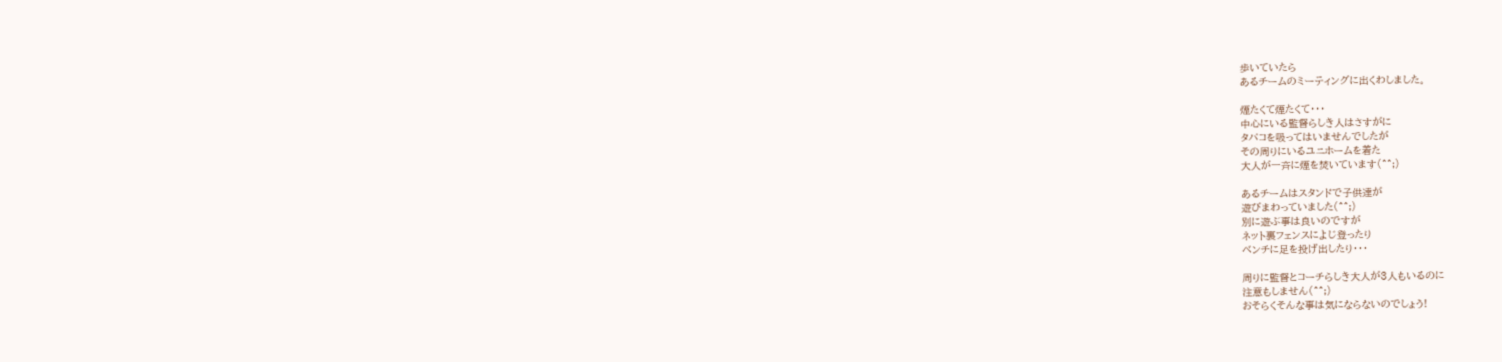歩いていたら
あるチームのミーティングに出くわしました。

煙たくて煙たくて・・・
中心にいる監督らしき人はさすがに
タバコを吸ってはいませんでしたが
その周りにいるユニホームを着た
大人が一斉に煙を焚いています(^^;)

あるチームはスタンドで子供達が
遊びまわっていました(^^;)
別に遊ぶ事は良いのですが
ネット裏フェンスによじ登ったり
ベンチに足を投げ出したり・・・

周りに監督とコーチらしき大人が3人もいるのに
注意もしません(^^;)
おそらくそんな事は気にならないのでしょう!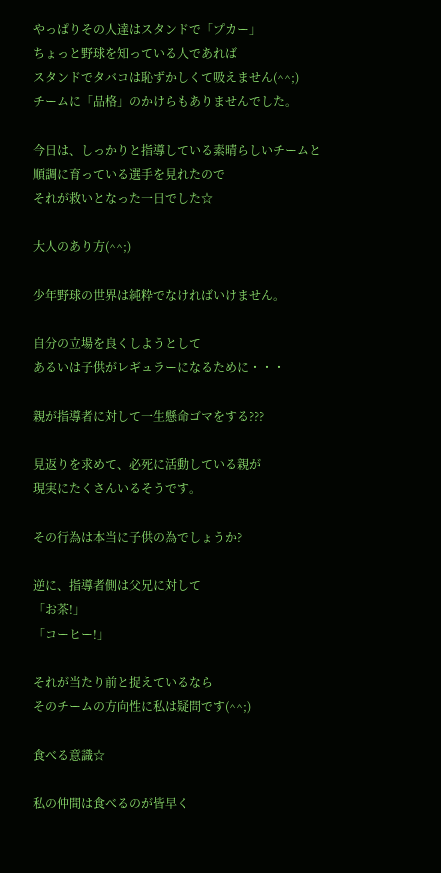やっぱりその人達はスタンドで「プカー」
ちょっと野球を知っている人であれば
スタンドでタバコは恥ずかしくて吸えません(^^;)
チームに「品格」のかけらもありませんでした。

今日は、しっかりと指導している素晴らしいチームと
順調に育っている選手を見れたので
それが救いとなった一日でした☆

大人のあり方(^^;)

少年野球の世界は純粋でなければいけません。

自分の立場を良くしようとして
あるいは子供がレギュラーになるために・・・

親が指導者に対して一生懸命ゴマをする???

見返りを求めて、必死に活動している親が
現実にたくさんいるそうです。

その行為は本当に子供の為でしょうか?

逆に、指導者側は父兄に対して
「お茶!」
「コーヒー!」

それが当たり前と捉えているなら
そのチームの方向性に私は疑問です(^^;)

食べる意識☆

私の仲間は食べるのが皆早く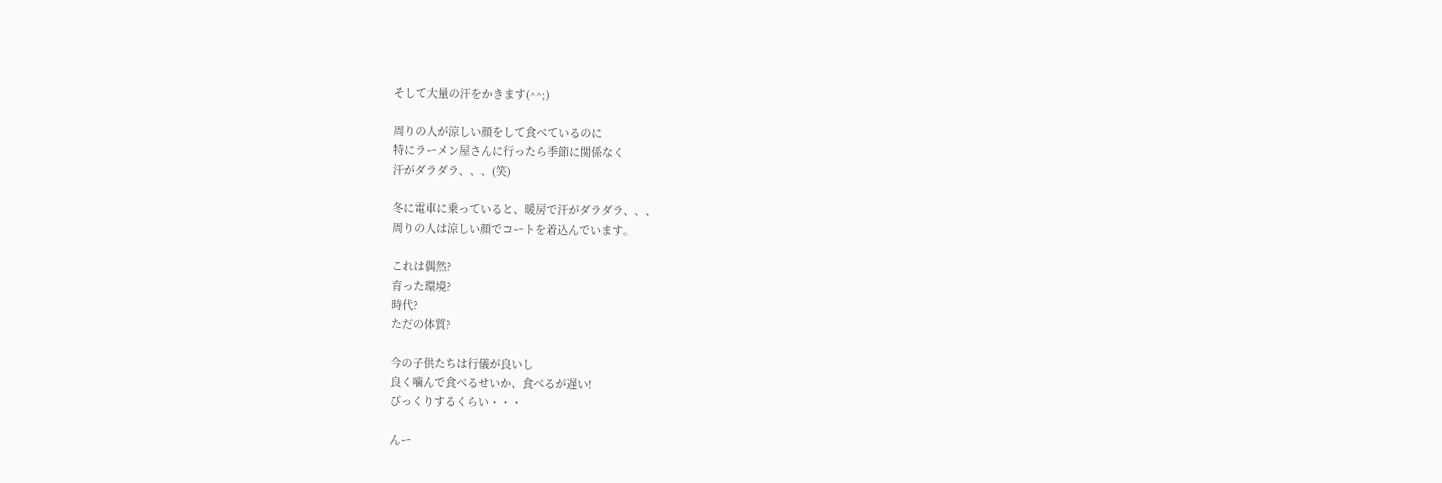そして大量の汗をかきます(^^;)

周りの人が涼しい顔をして食べているのに
特にラーメン屋さんに行ったら季節に関係なく
汗がダラダラ、、、(笑)

冬に電車に乗っていると、暖房で汗がダラダラ、、、
周りの人は涼しい顔でコートを着込んでいます。

これは偶然?
育った環境?
時代?
ただの体質?

今の子供たちは行儀が良いし
良く噛んで食べるせいか、食べるが遅い!
びっくりするくらい・・・

んー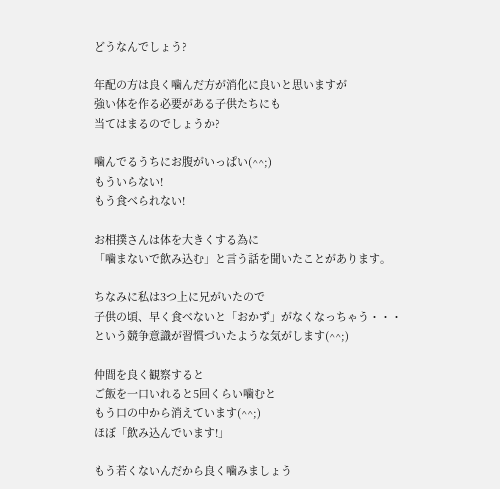どうなんでしょう?

年配の方は良く噛んだ方が消化に良いと思いますが
強い体を作る必要がある子供たちにも
当てはまるのでしょうか?

噛んでるうちにお腹がいっぱい(^^;)
もういらない!
もう食べられない!

お相撲さんは体を大きくする為に
「噛まないで飲み込む」と言う話を聞いたことがあります。

ちなみに私は3つ上に兄がいたので
子供の頃、早く食べないと「おかず」がなくなっちゃう・・・
という競争意識が習慣づいたような気がします(^^;)

仲間を良く観察すると
ご飯を一口いれると5回くらい噛むと
もう口の中から消えています(^^;)
ほぼ「飲み込んでいます!」

もう若くないんだから良く噛みましょう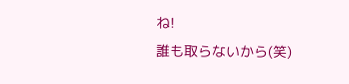ね!
誰も取らないから(笑)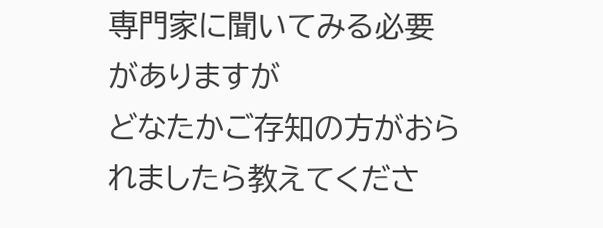専門家に聞いてみる必要がありますが
どなたかご存知の方がおられましたら教えてくださ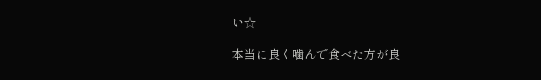い☆

本当に良く噛んで食べた方が良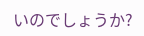いのでしょうか?